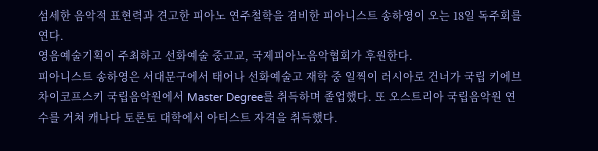섬세한 음악적 표현력과 견고한 피아노 연주철학을 겸비한 피아니스트 송하영이 오는 18일 독주회를 연다.
영음예술기획이 주최하고 선화예술 중고교, 국제피아노음악협회가 후원한다.
피아니스트 송하영은 서대문구에서 태어나 선화예술고 재학 중 일찍이 러시아로 건너가 국립 키에브 차이코프스키 국립음악원에서 Master Degree를 취득하며 졸업했다. 또 오스트리아 국립음악원 연수를 거쳐 캐나다 토론토 대학에서 아티스트 자격을 취득했다.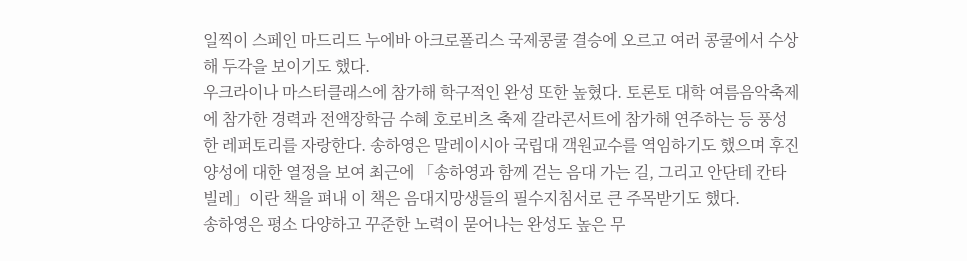일찍이 스페인 마드리드 누에바 아크로폴리스 국제콩쿨 결승에 오르고 여러 콩쿨에서 수상해 두각을 보이기도 했다.
우크라이나 마스터클래스에 참가해 학구적인 완성 또한 높혔다. 토론토 대학 여름음악축제에 참가한 경력과 전액장학금 수혜 호로비츠 축제 갈라콘서트에 참가해 연주하는 등 풍성한 레퍼토리를 자랑한다. 송하영은 말레이시아 국립대 객원교수를 역임하기도 했으며 후진양성에 대한 열정을 보여 최근에 「송하영과 함께 걷는 음대 가는 길, 그리고 안단테 칸타빌레」이란 책을 펴내 이 책은 음대지망생들의 필수지침서로 큰 주목받기도 했다.
송하영은 평소 다양하고 꾸준한 노력이 묻어나는 완성도 높은 무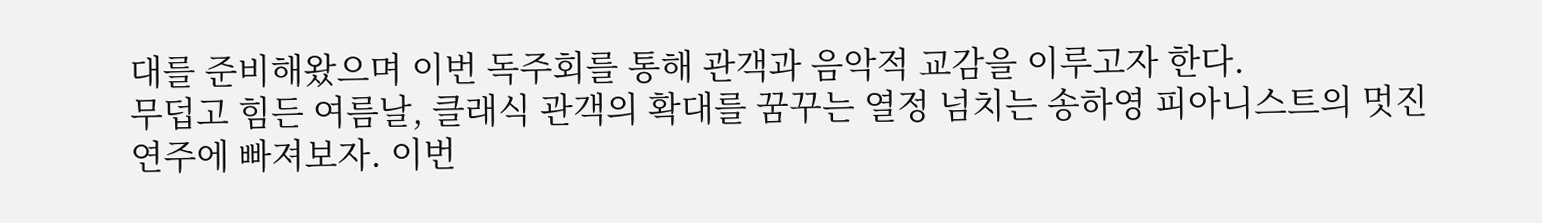대를 준비해왔으며 이번 독주회를 통해 관객과 음악적 교감을 이루고자 한다.
무덥고 힘든 여름날, 클래식 관객의 확대를 꿈꾸는 열정 넘치는 송하영 피아니스트의 멋진 연주에 빠져보자. 이번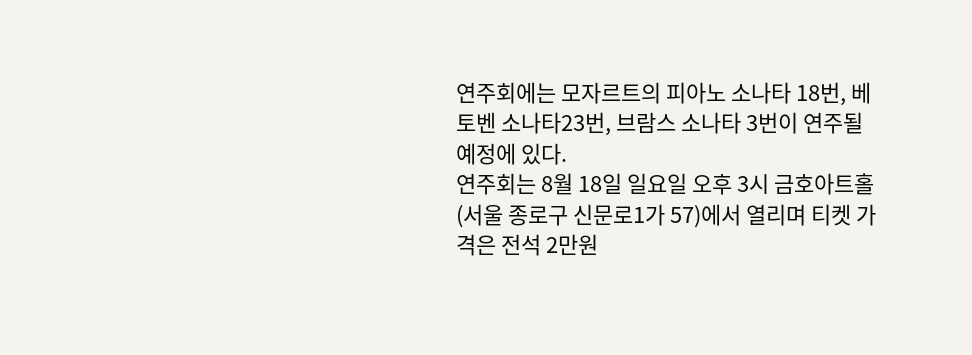연주회에는 모자르트의 피아노 소나타 18번, 베토벤 소나타23번, 브람스 소나타 3번이 연주될 예정에 있다.
연주회는 8월 18일 일요일 오후 3시 금호아트홀(서울 종로구 신문로1가 57)에서 열리며 티켓 가격은 전석 2만원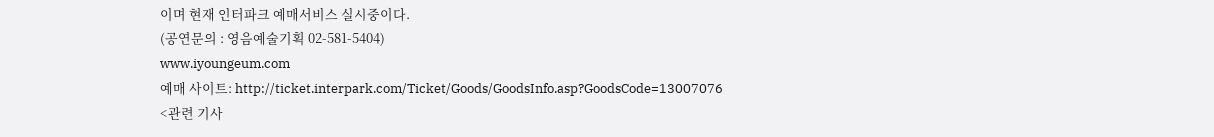이며 현재 인터파크 예매서비스 실시중이다.
(공연문의 : 영음예술기획 02-581-5404)
www.iyoungeum.com
예매 사이트: http://ticket.interpark.com/Ticket/Goods/GoodsInfo.asp?GoodsCode=13007076
<관련 기사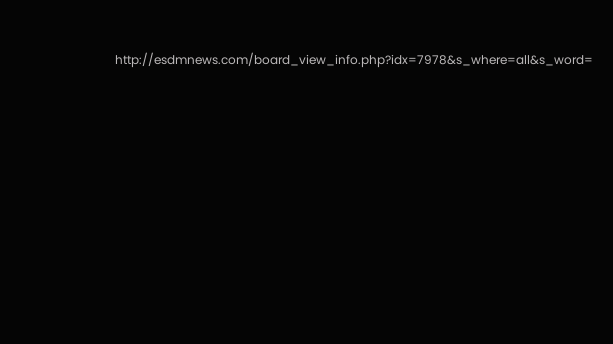http://esdmnews.com/board_view_info.php?idx=7978&s_where=all&s_word=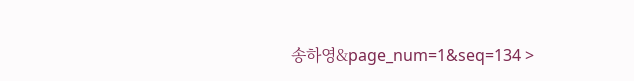송하영&page_num=1&seq=134 >